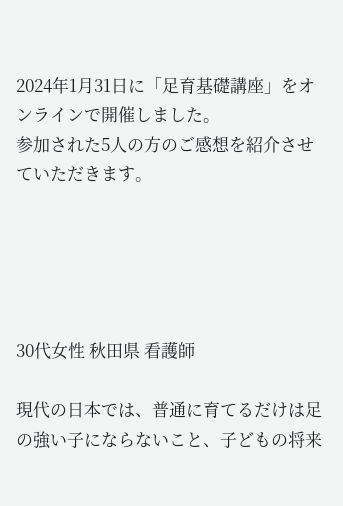2024年1月31日に「足育基礎講座」をオンラインで開催しました。
参加された5人の方のご感想を紹介させていただきます。





30代女性 秋田県 看護師

現代の日本では、普通に育てるだけは足の強い子にならないこと、子どもの将来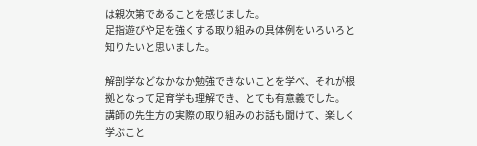は親次第であることを感じました。
足指遊びや足を強くする取り組みの具体例をいろいろと知りたいと思いました。

解剖学などなかなか勉強できないことを学べ、それが根拠となって足育学も理解でき、とても有意義でした。
講師の先生方の実際の取り組みのお話も聞けて、楽しく学ぶこと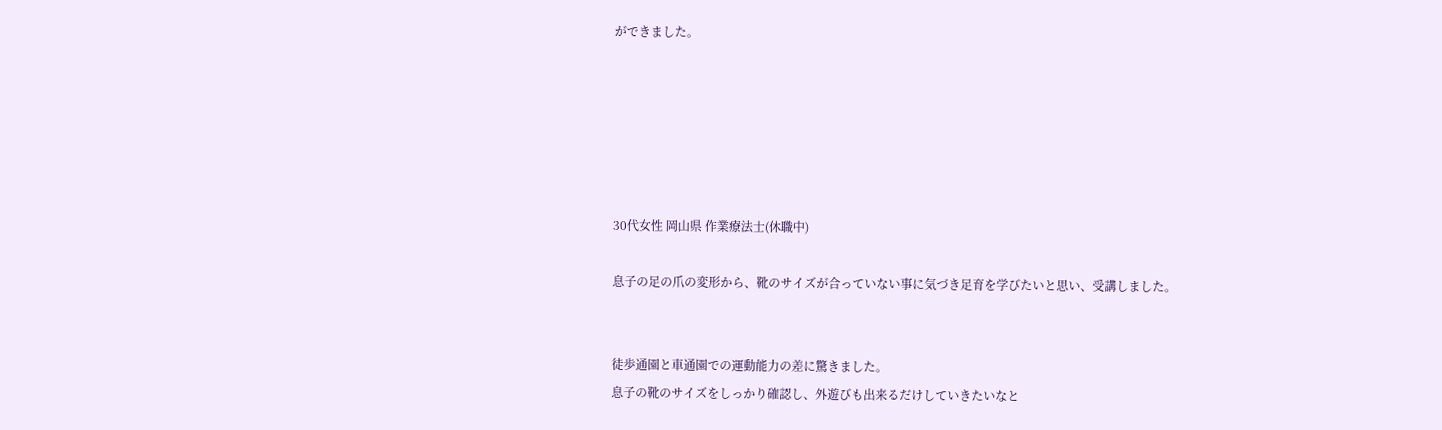ができました。






30代女性 岡山県 作業療法士(休職中)

息子の足の爪の変形から、靴のサイズが合っていない事に気づき足育を学びたいと思い、受講しました。


徒歩通園と車通園での運動能力の差に驚きました。
息子の靴のサイズをしっかり確認し、外遊びも出来るだけしていきたいなと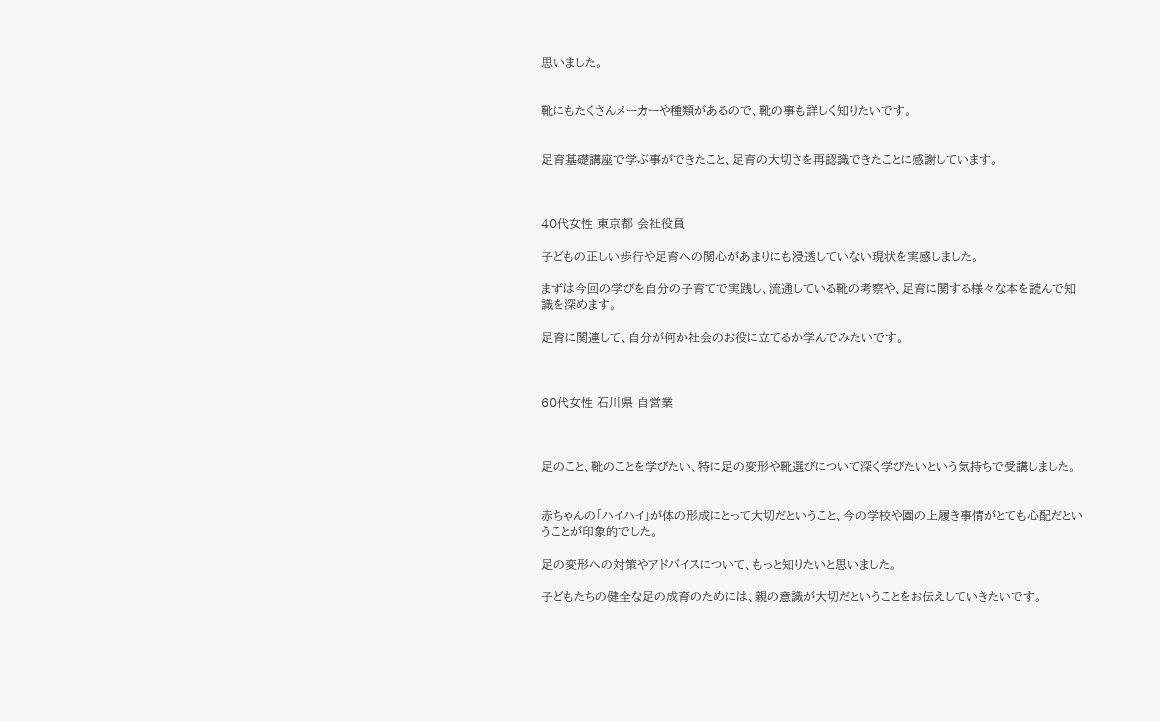思いました。


靴にもたくさんメーカーや種類があるので、靴の事も詳しく知りたいです。


足育基礎講座で学ぶ事ができたこと、足育の大切さを再認識できたことに感謝しています。



40代女性 東京都 会社役員

子どもの正しい歩行や足育への関心があまりにも浸透していない現状を実感しました。

まずは今回の学びを自分の子育てで実践し、流通している靴の考察や、足育に関する様々な本を読んで知識を深めます。

足育に関連して、自分が何か社会のお役に立てるか学んでみたいです。



60代女性 石川県 自営業



足のこと、靴のことを学びたい、特に足の変形や靴選びについて深く学びたいという気持ちで受講しました。


赤ちゃんの「ハイハイ」が体の形成にとって大切だということ、今の学校や園の上履き事情がとても心配だということが印象的でした。

足の変形への対策やアドバイスについて、もっと知りたいと思いました。

子どもたちの健全な足の成育のためには、親の意識が大切だということをお伝えしていきたいです。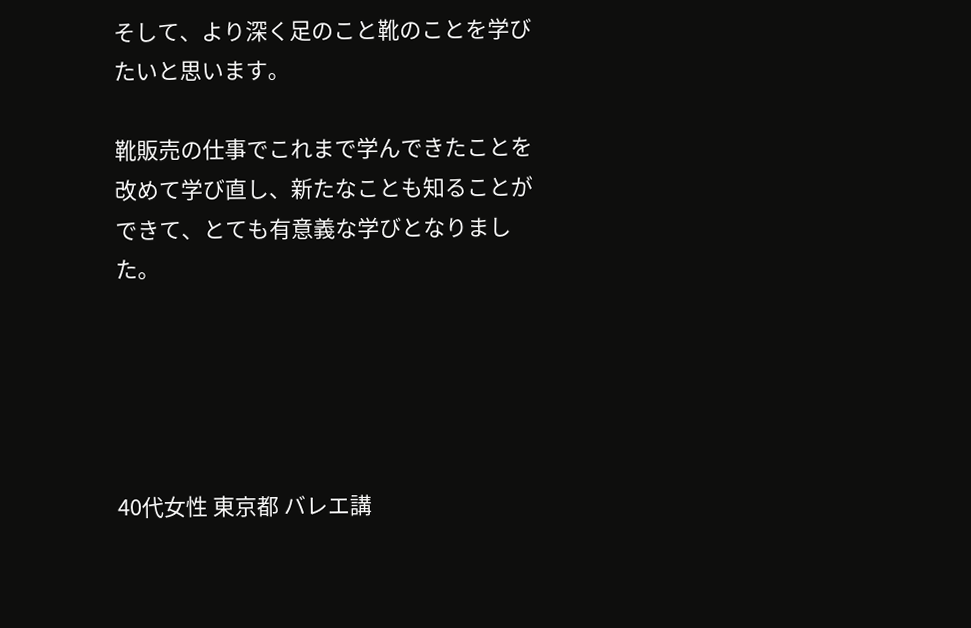そして、より深く足のこと靴のことを学びたいと思います。

靴販売の仕事でこれまで学んできたことを改めて学び直し、新たなことも知ることができて、とても有意義な学びとなりました。





40代女性 東京都 バレエ講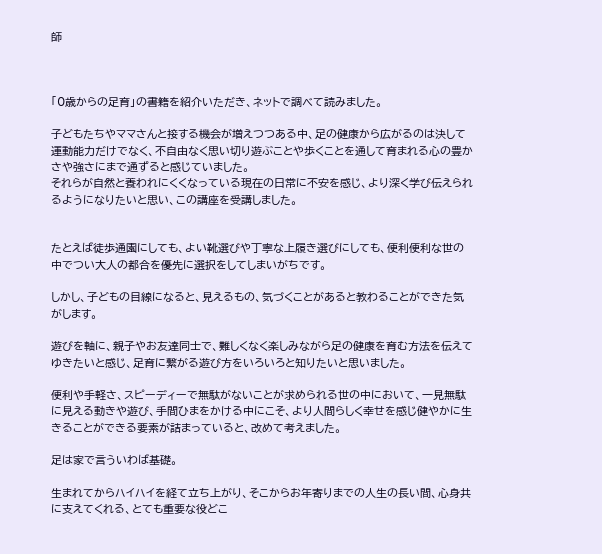師



「0歳からの足育」の書籍を紹介いただき、ネットで調べて読みました。

子どもたちやママさんと接する機会が増えつつある中、足の健康から広がるのは決して運動能力だけでなく、不自由なく思い切り遊ぶことや歩くことを通して育まれる心の豊かさや強さにまで通ずると感じていました。
それらが自然と養われにくくなっている現在の日常に不安を感じ、より深く学び伝えられるようになりたいと思い、この講座を受講しました。


たとえば徒歩通園にしても、よい靴選びや丁寧な上履き選びにしても、便利便利な世の中でつい大人の都合を優先に選択をしてしまいがちです。

しかし、子どもの目線になると、見えるもの、気づくことがあると教わることができた気がします。

遊びを軸に、親子やお友達同士で、難しくなく楽しみながら足の健康を育む方法を伝えてゆきたいと感じ、足育に繋がる遊び方をいろいろと知りたいと思いました。

便利や手軽さ、スピーディーで無駄がないことが求められる世の中において、一見無駄に見える動きや遊び、手間ひまをかける中にこそ、より人間らしく幸せを感じ健やかに生きることができる要素が詰まっていると、改めて考えました。

足は家で言ういわば基礎。

生まれてからハイハイを経て立ち上がり、そこからお年寄りまでの人生の長い間、心身共に支えてくれる、とても重要な役どこ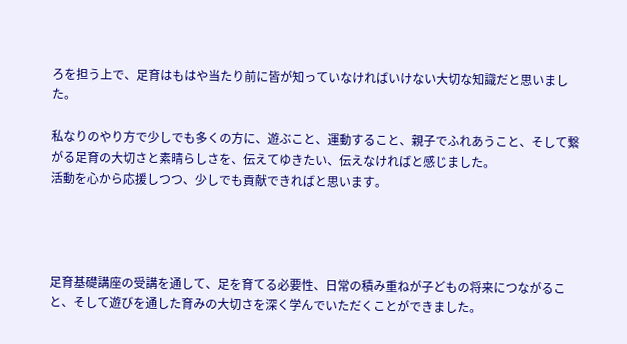ろを担う上で、足育はもはや当たり前に皆が知っていなければいけない大切な知識だと思いました。

私なりのやり方で少しでも多くの方に、遊ぶこと、運動すること、親子でふれあうこと、そして繋がる足育の大切さと素晴らしさを、伝えてゆきたい、伝えなければと感じました。
活動を心から応援しつつ、少しでも貢献できればと思います。




足育基礎講座の受講を通して、足を育てる必要性、日常の積み重ねが子どもの将来につながること、そして遊びを通した育みの大切さを深く学んでいただくことができました。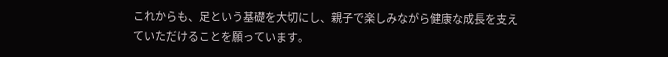これからも、足という基礎を大切にし、親子で楽しみながら健康な成長を支えていただけることを願っています。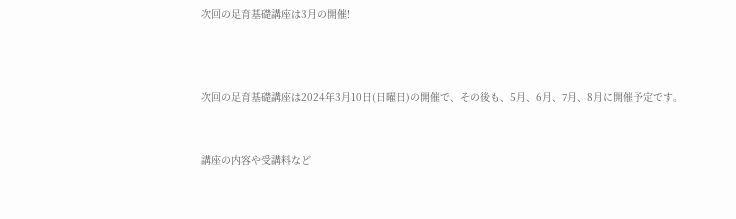次回の足育基礎講座は3月の開催!



次回の足育基礎講座は2024年3月10日(日曜日)の開催で、その後も、5月、6月、7月、8月に開催予定です。


講座の内容や受講料など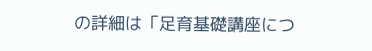の詳細は「足育基礎講座につ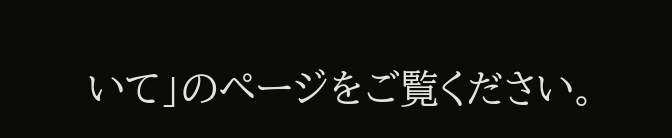いて」のページをご覧ください。